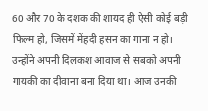60 और 70 के दशक की शायद ही ऐसी कोई बड़ी फिल्म हो, जिसमें मेंहदी हसन का गाना न हो। उन्होंने अपनी दिलकश आवाज से सबको अपनी गायकी का दीवाना बना दिया था। आज उनकी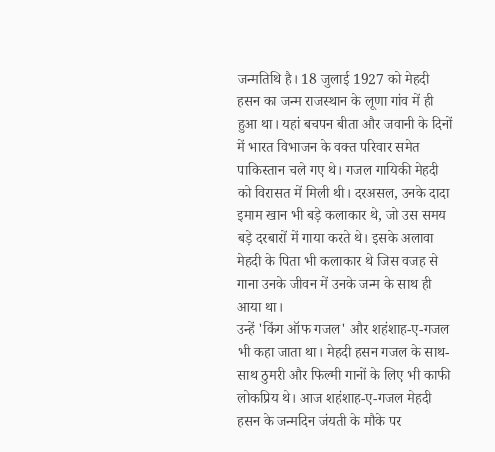जन्मतिथि है। 18 जुलाई 1927 को मेहदी हसन का जन्म राजस्थान के लूणा गांव में ही हुआ था। यहां बचपन बीता और जवानी के दिनों में भारत विभाजन के वक्त परिवार समेत पाकिस्तान चले गए थे। गजल गायिकी मेहदी को विरासत में मिली थी। दरअसल, उनके दादा इमाम खान भी बड़े कलाकार थे, जो उस समय बड़े दरबारों में गाया करते थे। इसके अलावा मेहदी के पिता भी कलाकार थे जिस वजह से गाना उनके जीवन में उनके जन्म के साथ ही आया था।
उन्हें 'किंग ऑफ गजल' और शहंशाह-ए-गजल भी कहा जाता था। मेहदी हसन गजल के साथ-साथ ठुमरी और फिल्मी गानों के लिए भी काफी लोकप्रिय थे। आज शहंशाह-ए-गजल मेहदी हसन के जन्मदिन जंयती के मौके पर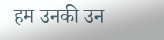हम उनकी उन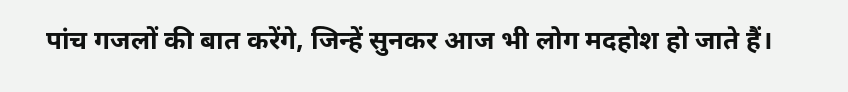पांच गजलों की बात करेंगे, जिन्हें सुनकर आज भी लोग मदहोश हो जाते हैं।